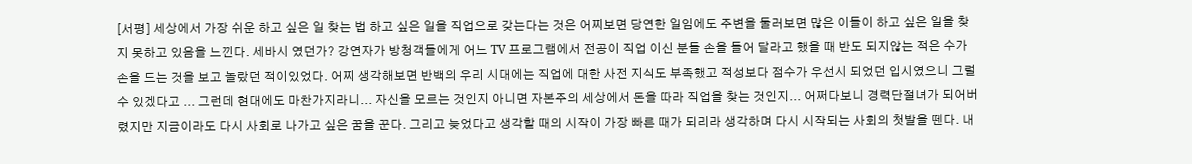[서평] 세상에서 가장 쉬운 하고 싶은 일 찾는 법 하고 싶은 일을 직업으로 갖는다는 것은 어찌보면 당연한 일임에도 주변을 둘러보면 많은 이들이 하고 싶은 일을 찾지 못하고 있음을 느낀다. 세바시 였던가? 강연자가 방청객들에게 어느 TV 프로그램에서 전공이 직업 이신 분들 손을 들어 달라고 했을 때 반도 되지않는 적은 수가 손을 드는 것을 보고 놀랐던 적이있었다. 어찌 생각해보면 반백의 우리 시대에는 직업에 대한 사전 지식도 부족했고 적성보다 점수가 우선시 되었던 입시였으니 그럴 수 있겠다고 ... 그런데 현대에도 마찬가지라니... 자신을 모르는 것인지 아니면 자본주의 세상에서 돈을 따라 직업을 찾는 것인지... 어쩌다보니 경력단절녀가 되어버렸지만 지금이라도 다시 사회로 나가고 싶은 꿈을 꾼다. 그리고 늦었다고 생각할 때의 시작이 가장 빠른 때가 되리라 생각하며 다시 시작되는 사회의 첫발을 뗀다. 내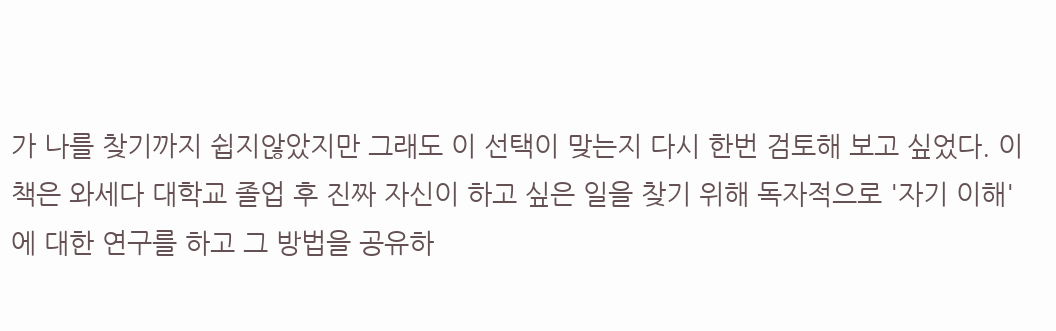가 나를 찾기까지 쉽지않았지만 그래도 이 선택이 맞는지 다시 한번 검토해 보고 싶었다. 이 책은 와세다 대학교 졸업 후 진짜 자신이 하고 싶은 일을 찾기 위해 독자적으로 '자기 이해'에 대한 연구를 하고 그 방법을 공유하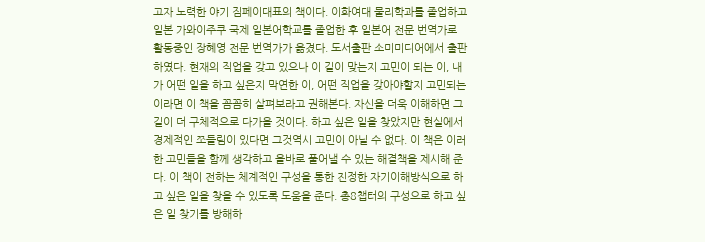고자 노력한 야기 짐페이대표의 책이다. 이화여대 물리학과를 졸업하고 일본 가와이주쿠 국제 일본어학교를 졸업한 후 일본어 전문 번역가로 활동중인 장혜영 전문 번역가가 옮겼다. 도서출판 소미미디어에서 출판하였다. 현재의 직업을 갖고 있으나 이 길이 맞는지 고민이 되는 이, 내가 어떤 일을 하고 싶은지 막연한 이, 어떤 직업을 갖아야할지 고민되는 이라면 이 책을 꼼꼼히 살펴보라고 권해본다. 자신을 더욱 이해하면 그 길이 더 구체적으로 다가올 것이다. 하고 싶은 일을 찾았지만 현실에서 경제적인 쪼들림이 있다면 그것역시 고민이 아닐 수 없다. 이 책은 이러한 고민들을 함께 생각하고 올바로 풀어낼 수 있는 해결책을 제시해 준다. 이 책이 전하는 체계적인 구성을 통한 진정한 자기이해방식으로 하고 싶은 일을 찾을 수 있도록 도움을 준다. 총8챕터의 구성으로 하고 싶은 일 찾기를 방해하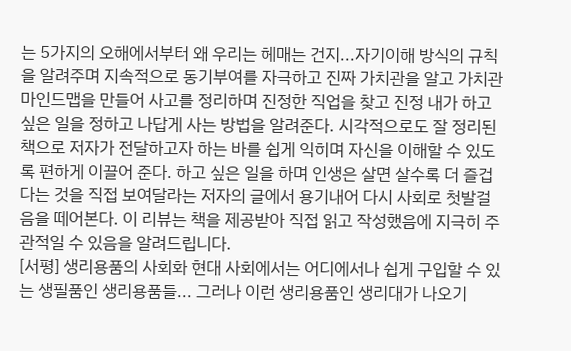는 5가지의 오해에서부터 왜 우리는 헤매는 건지...자기이해 방식의 규칙을 알려주며 지속적으로 동기부여를 자극하고 진짜 가치관을 알고 가치관 마인드맵을 만들어 사고를 정리하며 진정한 직업을 찾고 진정 내가 하고 싶은 일을 정하고 나답게 사는 방법을 알려준다. 시각적으로도 잘 정리된 책으로 저자가 전달하고자 하는 바를 쉽게 익히며 자신을 이해할 수 있도록 편하게 이끌어 준다. 하고 싶은 일을 하며 인생은 살면 살수록 더 즐겁다는 것을 직접 보여달라는 저자의 글에서 용기내어 다시 사회로 첫발걸음을 떼어본다. 이 리뷰는 책을 제공받아 직접 읽고 작성했음에 지극히 주관적일 수 있음을 알려드립니다.
[서평] 생리용품의 사회화 현대 사회에서는 어디에서나 쉽게 구입할 수 있는 생필품인 생리용품들... 그러나 이런 생리용품인 생리대가 나오기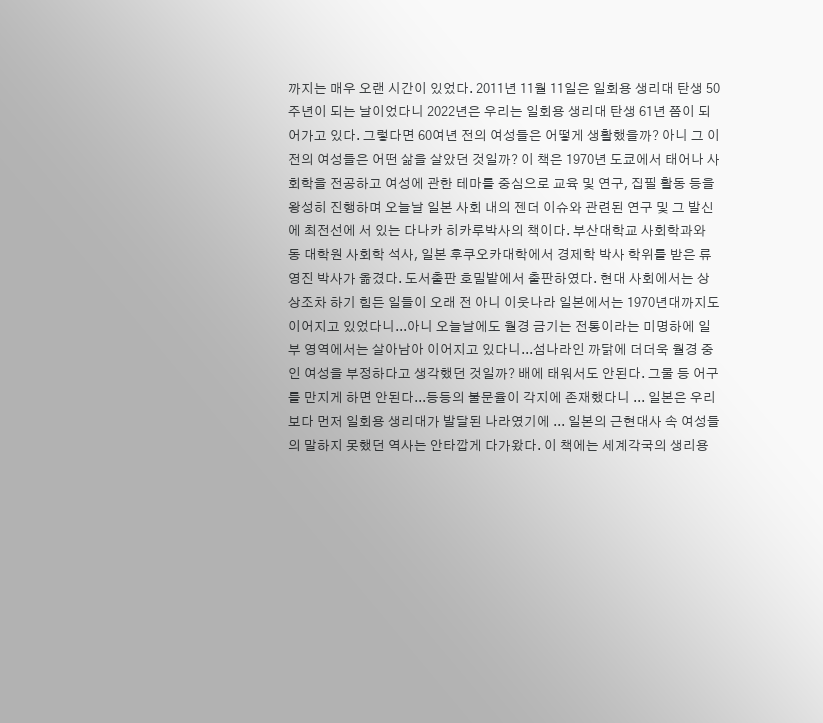까지는 매우 오랜 시간이 있었다. 2011년 11월 11일은 일회용 생리대 탄생 50주년이 되는 날이었다니 2022년은 우리는 일회용 생리대 탄생 61년 쯤이 되어가고 있다. 그렇다면 60여년 전의 여성들은 어떻게 생활했을까? 아니 그 이전의 여성들은 어떤 삶을 살았던 것일까? 이 책은 1970년 도쿄에서 태어나 사회학을 전공하고 여성에 관한 테마를 중심으로 교육 및 연구, 집필 활동 등을 왕성히 진행하며 오늘날 일본 사회 내의 젠더 이슈와 관련된 연구 및 그 발신에 최전선에 서 있는 다나카 히카루박사의 책이다. 부산대학교 사회학과와 동 대학원 사회학 석사, 일본 후쿠오카대학에서 경제학 박사 학위를 받은 류영진 박사가 옮겼다. 도서출판 호밀밭에서 출판하였다. 현대 사회에서는 상상조차 하기 힘든 일들이 오래 전 아니 이웃나라 일본에서는 1970년대까지도 이어지고 있었다니...아니 오늘날에도 월경 금기는 전통이라는 미명하에 일부 영역에서는 살아남아 이어지고 있다니...섬나라인 까닭에 더더욱 월경 중인 여성을 부정하다고 생각했던 것일까? 배에 태워서도 안된다. 그물 등 어구를 만지게 하면 안된다...등등의 불문율이 각지에 존재했다니 ... 일본은 우리보다 먼저 일회용 생리대가 발달된 나라였기에 ... 일본의 근현대사 속 여성들의 말하지 못했던 역사는 안타깝게 다가왔다. 이 책에는 세계각국의 생리용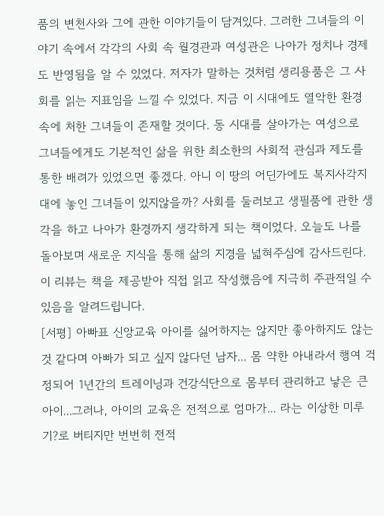품의 변천사와 그에 관한 이야기들이 담겨있다. 그러한 그녀들의 이야기 속에서 각각의 사회 속 월경관과 여성관은 나아가 정치나 경제도 반영됨을 알 수 있었다. 저자가 말하는 것처럼 생리용품은 그 사회를 읽는 지표임을 느낄 수 있었다. 지금 이 시대에도 열악한 환경 속에 처한 그녀들이 존재할 것이다. 동 시대를 살아가는 여성으로 그녀들에게도 기본적인 삶을 위한 최소한의 사회적 관심과 제도를 통한 배려가 있었으면 좋겠다. 아니 이 땅의 어딘가에도 복지사각지대에 놓인 그녀들이 있지않을까? 사회를 둘러보고 생필품에 관한 생각을 하고 나아가 환경까지 생각하게 되는 책이었다. 오늘도 나를 돌아보며 새로운 지식을 통해 삶의 지경을 넓혀주심에 감사드린다. 이 리뷰는 책을 제공받아 직접 읽고 작성했음에 지극히 주관적일 수 있음을 알려드립니다.
[서평] 아빠표 신앙교육 아이를 싫어하지는 않지만 좋아하지도 않는 것 같다며 아빠가 되고 싶지 않다던 남자... 몸 약한 아내라서 행여 걱정되어 1년간의 트레이닝과 건강식단으로 몸부터 관리하고 낳은 큰아이...그러나, 아이의 교육은 전적으로 엄마가... 라는 이상한 미루기?로 버티지만 번번히 전적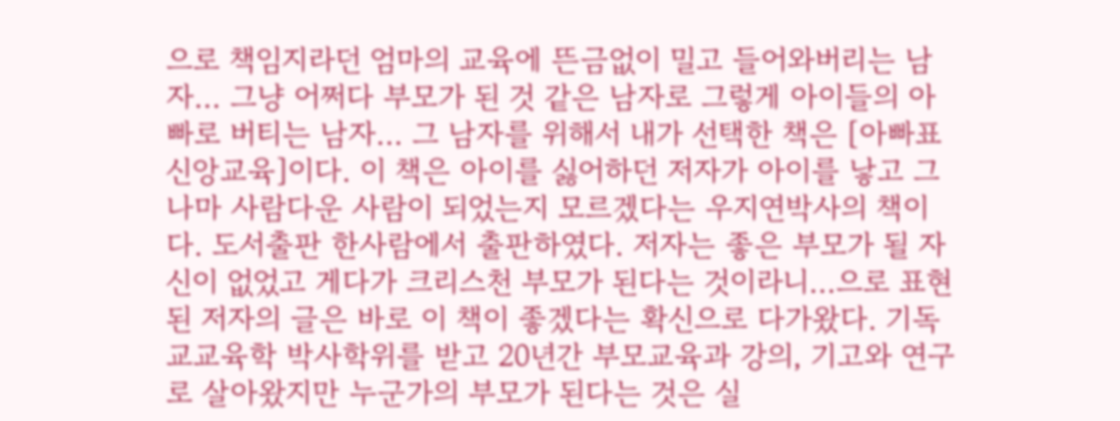으로 책임지라던 엄마의 교육에 뜬금없이 밀고 들어와버리는 남자... 그냥 어쩌다 부모가 된 것 같은 남자로 그렇게 아이들의 아빠로 버티는 남자... 그 남자를 위해서 내가 선택한 책은 [아빠표 신앙교육]이다. 이 책은 아이를 싫어하던 저자가 아이를 낳고 그나마 사람다운 사람이 되었는지 모르겠다는 우지연박사의 책이다. 도서출판 한사람에서 출판하였다. 저자는 좋은 부모가 될 자신이 없었고 게다가 크리스천 부모가 된다는 것이라니...으로 표현된 저자의 글은 바로 이 책이 좋겠다는 확신으로 다가왔다. 기독교교육학 박사학위를 받고 20년간 부모교육과 강의, 기고와 연구로 살아왔지만 누군가의 부모가 된다는 것은 실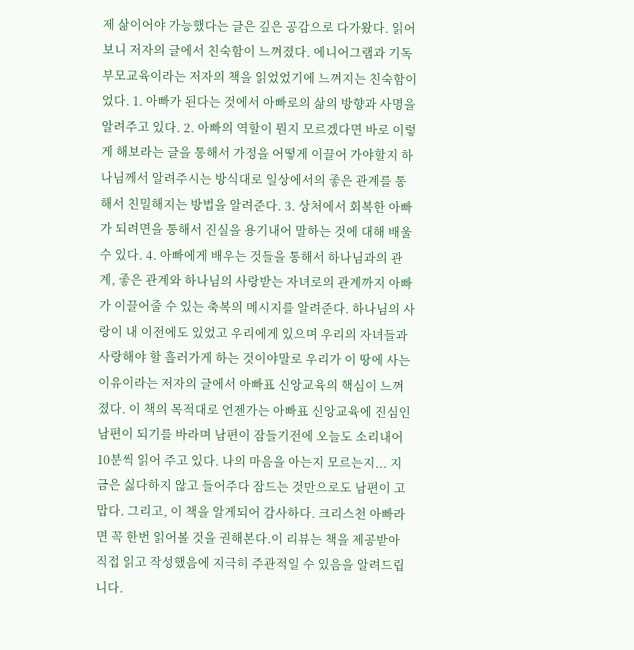제 삶이어야 가능했다는 글은 깊은 공감으로 다가왔다. 읽어보니 저자의 글에서 친숙함이 느껴졌다. 에니어그램과 기독부모교육이라는 저자의 책을 읽었었기에 느껴지는 친숙함이었다. 1. 아빠가 된다는 것에서 아빠로의 삶의 방향과 사명을 알려주고 있다. 2. 아빠의 역할이 뭔지 모르겠다면 바로 이렇게 해보라는 글을 통해서 가정을 어떻게 이끌어 가야할지 하나님께서 알려주시는 방식대로 일상에서의 좋은 관계를 통해서 친밀해지는 방법을 알려준다. 3. 상처에서 회복한 아빠가 되려면을 통해서 진실을 용기내어 말하는 것에 대해 배울 수 있다. 4. 아빠에게 배우는 것들을 통해서 하나님과의 관계, 좋은 관계와 하나님의 사랑받는 자녀로의 관계까지 아빠가 이끌어줄 수 있는 축복의 메시지를 알려준다. 하나님의 사랑이 내 이전에도 있었고 우리에게 있으며 우리의 자녀들과 사랑해야 할 흘러가게 하는 것이야말로 우리가 이 땅에 사는 이유이라는 저자의 글에서 아빠표 신앙교육의 핵심이 느껴졌다. 이 책의 목적대로 언젠가는 아빠표 신앙교육에 진심인 남편이 되기를 바라며 남편이 잠들기전에 오늘도 소리내어 10분씩 읽어 주고 있다. 나의 마음을 아는지 모르는지... 지금은 싫다하지 않고 들어주다 잠드는 것만으로도 남편이 고맙다. 그리고, 이 책을 알게되어 감사하다. 크리스천 아빠라면 꼭 한번 읽어볼 것을 권해본다.이 리뷰는 책을 제공받아 직접 읽고 작성했음에 지극히 주관적일 수 있음을 알려드립니다.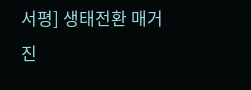서평] 생태전환 매거진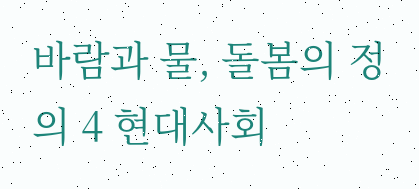바람과 물, 돌봄의 정의 4 현대사회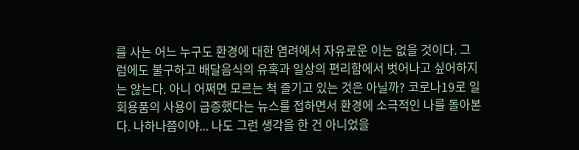를 사는 어느 누구도 환경에 대한 염려에서 자유로운 이는 없을 것이다. 그럼에도 불구하고 배달음식의 유혹과 일상의 편리함에서 벗어나고 싶어하지는 않는다. 아니 어쩌면 모르는 척 즐기고 있는 것은 아닐까? 코로나19로 일회용품의 사용이 급증했다는 뉴스를 접하면서 환경에 소극적인 나를 돌아본다. 나하나쯤이야... 나도 그런 생각을 한 건 아니었을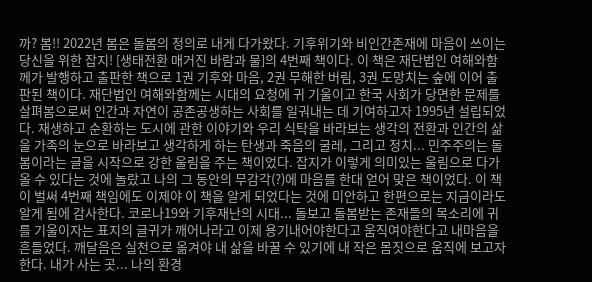까? 봄!! 2022년 봄은 돌봄의 정의로 내게 다가왔다. 기후위기와 비인간존재에 마음이 쓰이는 당신을 위한 잡지! [생태전환 매거진 바람과 물]의 4번째 책이다. 이 책은 재단법인 여해와함께가 발행하고 출판한 책으로 1권 기후와 마음, 2권 무해한 버림, 3권 도망치는 숲에 이어 출판된 책이다. 재단법인 여해와함께는 시대의 요청에 귀 기울이고 한국 사회가 당면한 문제를 살펴봄으로써 인간과 자연이 공존공생하는 사회를 일궈내는 데 기여하고자 1995년 설립되었다. 재생하고 순환하는 도시에 관한 이야기와 우리 식탁을 바라보는 생각의 전환과 인간의 삶을 가족의 눈으로 바라보고 생각하게 하는 탄생과 죽음의 굴레, 그리고 정치... 민주주의는 돌봄이라는 글을 시작으로 강한 울림을 주는 책이었다. 잡지가 이렇게 의미있는 울림으로 다가올 수 있다는 것에 놀랐고 나의 그 동안의 무감각(?)에 마음를 한대 얻어 맞은 책이었다. 이 책이 벌써 4번째 책임에도 이제야 이 책을 알게 되었다는 것에 미안하고 한편으로는 지금이라도 알게 됨에 감사한다. 코로나19와 기후재난의 시대... 돌보고 돌봄받는 존재들의 목소리에 귀를 기울이자는 표지의 글귀가 깨어나라고 이제 용기내어야한다고 움직여야한다고 내마음을 흔들었다. 깨달음은 실천으로 옮겨야 내 삶을 바꿀 수 있기에 내 작은 몸짓으로 움직에 보고자 한다. 내가 사는 곳... 나의 환경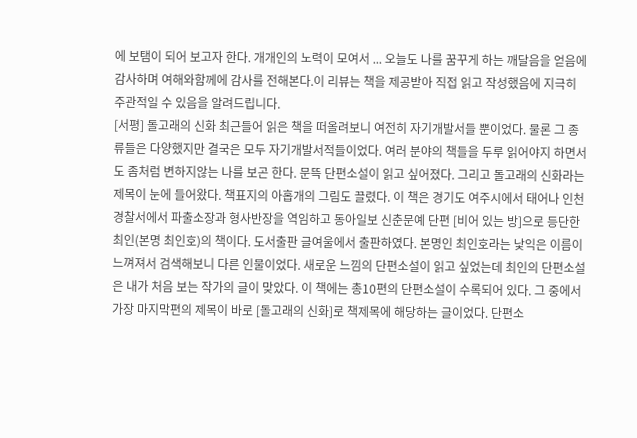에 보탬이 되어 보고자 한다. 개개인의 노력이 모여서 ... 오늘도 나를 꿈꾸게 하는 깨달음을 얻음에 감사하며 여해와함께에 감사를 전해본다.이 리뷰는 책을 제공받아 직접 읽고 작성했음에 지극히 주관적일 수 있음을 알려드립니다.
[서평] 돌고래의 신화 최근들어 읽은 책을 떠올려보니 여전히 자기개발서들 뿐이었다. 물론 그 종류들은 다양했지만 결국은 모두 자기개발서적들이었다. 여러 분야의 책들을 두루 읽어야지 하면서도 좀처럼 변하지않는 나를 보곤 한다. 문뜩 단편소설이 읽고 싶어졌다. 그리고 돌고래의 신화라는 제목이 눈에 들어왔다. 책표지의 아홉개의 그림도 끌렸다. 이 책은 경기도 여주시에서 태어나 인천경찰서에서 파출소장과 형사반장을 역임하고 동아일보 신춘문예 단편 [비어 있는 방]으로 등단한 최인(본명 최인호)의 책이다. 도서출판 글여울에서 출판하였다. 본명인 최인호라는 낯익은 이름이 느껴져서 검색해보니 다른 인물이었다. 새로운 느낌의 단편소설이 읽고 싶었는데 최인의 단편소설은 내가 처음 보는 작가의 글이 맞았다. 이 책에는 총10편의 단편소설이 수록되어 있다. 그 중에서 가장 마지막편의 제목이 바로 [돌고래의 신화]로 책제목에 해당하는 글이었다. 단편소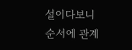설이다보니 순서에 관계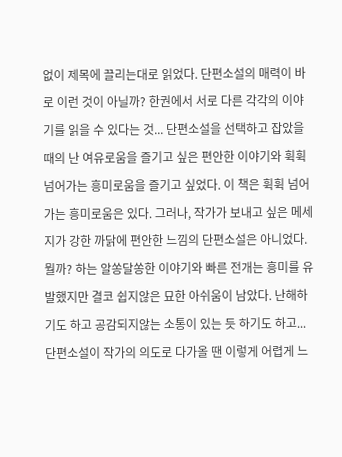없이 제목에 끌리는대로 읽었다. 단편소설의 매력이 바로 이런 것이 아닐까? 한권에서 서로 다른 각각의 이야기를 읽을 수 있다는 것... 단편소설을 선택하고 잡았을 때의 난 여유로움을 즐기고 싶은 편안한 이야기와 휙휙 넘어가는 흥미로움을 즐기고 싶었다. 이 책은 휙휙 넘어가는 흥미로움은 있다. 그러나, 작가가 보내고 싶은 메세지가 강한 까닭에 편안한 느낌의 단편소설은 아니었다. 뭘까? 하는 알쏭달쏭한 이야기와 빠른 전개는 흥미를 유발했지만 결코 쉽지않은 묘한 아쉬움이 남았다. 난해하기도 하고 공감되지않는 소통이 있는 듯 하기도 하고...단편소설이 작가의 의도로 다가올 땐 이렇게 어렵게 느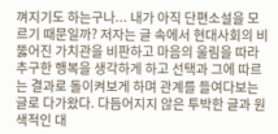껴지기도 하는구나... 내가 아직 단편소설을 모르기 때문일까? 저자는 글 속에서 현대사회의 비뚫어진 가치관을 비판하고 마음의 울림을 따라 추구한 행복을 생각하게 하고 선택과 그에 따르는 결과로 돌이켜보게 하며 관계를 들여다보는 글로 다가왔다. 다듬어지지 않은 투박한 글과 원색적인 대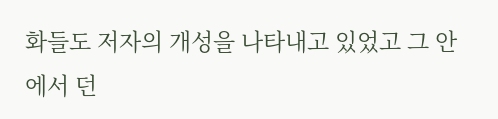화들도 저자의 개성을 나타내고 있었고 그 안에서 던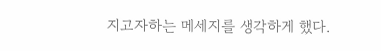지고자하는 메세지를 생각하게 했다.